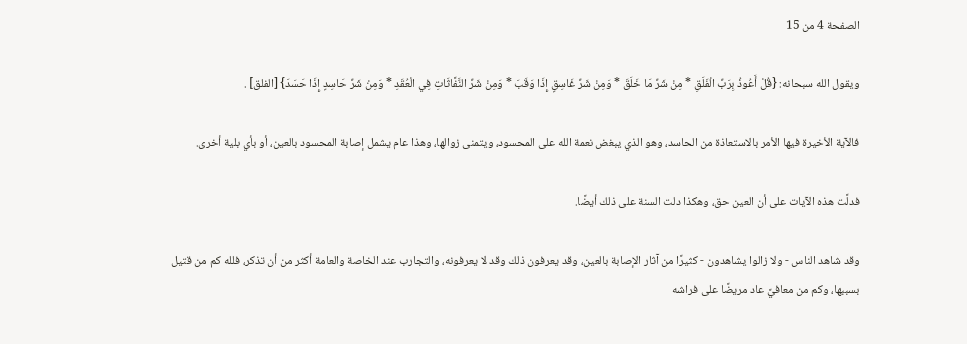الصفحة 4 من 15

ويقول الله سبحانه: {قُلْ أَعُوذُ بِرَبِّ الْفَلَقِ * مِنْ شَرِّ مَا خَلَقَ * وَمِنْ شَرِّ غَاسِقٍ إِذَا وَقَبَ * وَمِنْ شَرِّ النَّفَّاثَاتِ فِي الْعُقَدِ * وَمِنْ شَرِّ حَاسِدٍ إِذَا حَسَدَ} [الفلق] .

فالآية الأخيرة فيها الأمر بالاستعاذة من الحاسد، وهو الذي يبغض نعمة الله على المحسود، ويتمنى زوالها، وهذا عام يشمل إصابة المحسود بالعين، أو بأي بلية أخرى.

فدلَّت هذه الآيات على أن العين حق، وهكذا دلت السنة على ذلك أيضًا.

وقد شاهد الناس - ولا زالوا يشاهدون - كثيرًا من آثار الإصابة بالعين، وقد يعرفون ذلك وقد لا يعرفونه، والتجارب عند الخاصة والعامة أكثر من أن تذكر، فلله كم من قتيل بسببها، وكم من معافيً عاد مريضًا على فراشه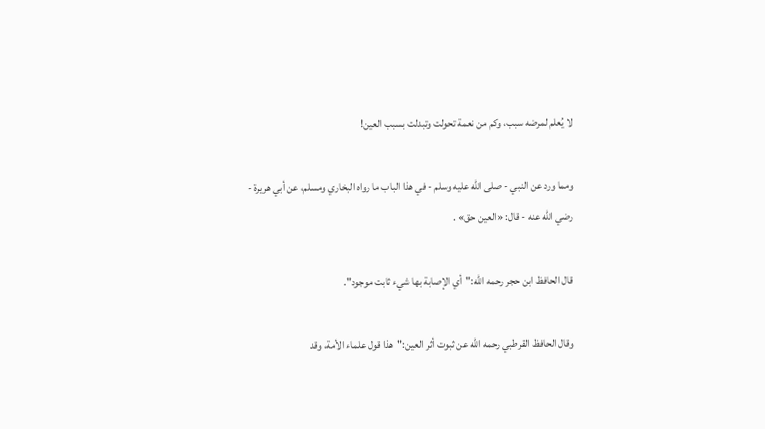لا يُعلم لمرضه سبب، وكم من نعمة تحولت وتبدلت بسبب العين!

ومما ورد عن النبي - صلى الله عليه وسلم - في هذا الباب ما رواه البخاري ومسلم، عن أبي هريرة - رضي الله عنه - قال: «العين حق» .

قال الحافظ ابن حجر رحمه الله:"أي الإصابة بها شيء ثابت موجود".

وقال الحافظ القرطبي رحمه الله عن ثبوت أثر العين:"هذا قول علماء الأمة، وقد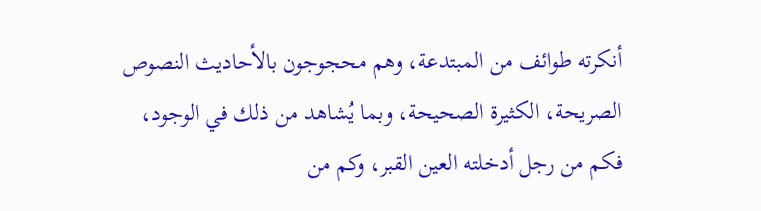أنكرته طوائف من المبتدعة، وهم محجوجون بالأحاديث النصوص الصريحة، الكثيرة الصحيحة، وبما يُشاهد من ذلك في الوجود، فكم من رجل أدخلته العين القبر، وكم من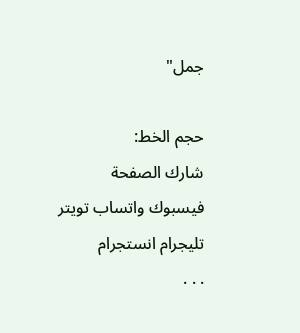جمل"

حجم الخط:
شارك الصفحة
فيسبوك واتساب تويتر تليجرام انستجرام
. . .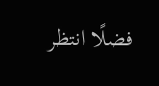فضلًا انتظر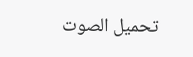تحميل الصوت